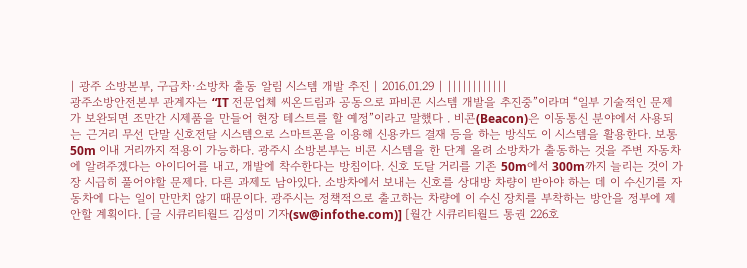| 광주 소방본부, 구급차·소방차 출동 알림 시스템 개발 추진 | 2016.01.29 | ||||||||||||
광주소방안전본부 관계자는 “IT 전문업체 씨온드림과 공동으로 파비콘 시스템 개발을 추진중”이라며 “일부 기술적인 문제가 보완되면 조만간 시제품을 만들어 현장 테스트를 할 예정”이라고 말했다 . 비콘(Beacon)은 이동통신 분야에서 사용되는 근거리 무선 단말 신호전달 시스템으로 스마트폰을 이용해 신용카드 결재 등을 하는 방식도 이 시스템을 활용한다. 보통 50m 이내 거리까지 적용이 가능하다. 광주시 소방본부는 비콘 시스템을 한 단계 올려 소방차가 출동하는 것을 주변 자동차에 알려주겠다는 아이디어를 내고, 개발에 착수한다는 방침이다. 신호 도달 거리를 기존 50m에서 300m까지 늘리는 것이 가장 시급히 풀어야할 문제다. 다른 과제도 남아있다. 소방차에서 보내는 신호를 상대방 차량이 받아야 하는 데 이 수신기를 자동차에 다는 일이 만만치 않기 때문이다. 광주시는 정책적으로 출고하는 차량에 이 수신 장치를 부착하는 방안을 정부에 제안할 계획이다. [글 시큐리티월드 김성미 기자(sw@infothe.com)] [월간 시큐리티월드 통권 226호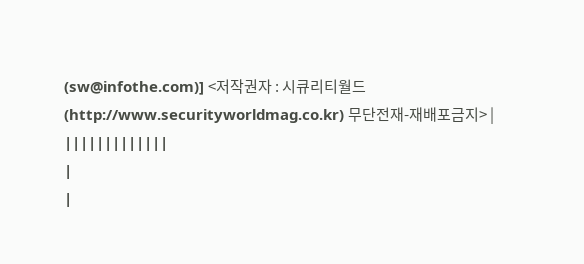(sw@infothe.com)] <저작권자 : 시큐리티월드(http://www.securityworldmag.co.kr) 무단전재-재배포금지> |
|||||||||||||
|
|